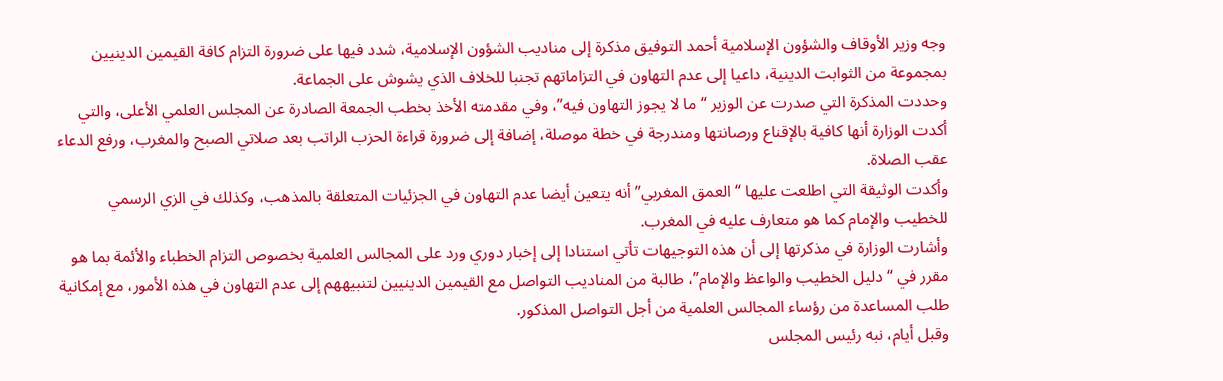وجه وزير الأوقاف والشؤون الإسلامية أحمد التوفيق مذكرة إلى مناديب الشؤون الإسلامية، شدد فيها على ضرورة التزام كافة القيمين الدينيين بمجموعة من الثوابت الدينية، داعيا إلى عدم التهاون في التزاماتهم تجنبا للخلاف الذي يشوش على الجماعة.
وحددت المذكرة التي صدرت عن الوزير “ما لا يجوز التهاون فيه”، وفي مقدمته الأخذ بخطب الجمعة الصادرة عن المجلس العلمي الأعلى، والتي أكدت الوزارة أنها كافية بالإقناع ورصانتها ومندرجة في خطة موصلة، إضافة إلى ضرورة قراءة الحزب الراتب بعد صلاتي الصبح والمغرب، ورفع الدعاء عقب الصلاة.
وأكدت الوثيقة التي اطلعت عليها “العمق المغربي” أنه يتعين أيضا عدم التهاون في الجزئيات المتعلقة بالمذهب، وكذلك في الزي الرسمي للخطيب والإمام كما هو متعارف عليه في المغرب.
وأشارت الوزارة في مذكرتها إلى أن هذه التوجيهات تأتي استنادا إلى إخبار دوري ورد على المجالس العلمية بخصوص التزام الخطباء والأئمة بما هو مقرر في “دليل الخطيب والواعظ والإمام”، طالبة من المناديب التواصل مع القيمين الدينيين لتنبيههم إلى عدم التهاون في هذه الأمور، مع إمكانية طلب المساعدة من رؤساء المجالس العلمية من أجل التواصل المذكور.
وقبل أيام، نبه رئيس المجلس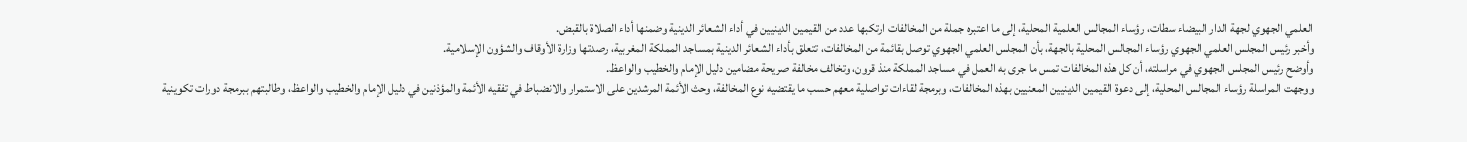العلمي الجهوي لجهة الدار البيضاء سطات، رؤساء المجالس العلمية المحلية، إلى ما اعتبره جملة من المخالفات ارتكبها عدد من القيمين الدينيين في أداء الشعائر الدينية وضمنها أداء الصلاة بالقبض.
وأخبر رئيس المجلس العلمي الجهوي رؤساء المجالس المحلية بالجهة، بأن المجلس العلمي الجهوي توصل بقائمة من المخالفات، تتعلق بأداء الشعائر الدينية بمساجد المملكة المغربية، رصدتها وزارة الأوقاف والشؤون الإسلامية.
وأوضح رئيس المجلس الجهوي في مراسلته، أن كل هذه المخالفات تمس ما جرى به العمل في مساجد المملكة منذ قرون، وتخالف مخالفة صريحة مضامين دليل الإمام والخطيب والواعظ.
ووجهت المراسلة رؤساء المجالس المحلية، إلى دعوة القيمين الدينيين المعنيين بهذه المخالفات، وبرمجة لقاءات تواصلية معهم حسب ما يقتضيه نوع المخالفة، وحث الأئمة المرشدين على الاستمرار والانضباط في تفقيه الأئمة والمؤذنين في دليل الإمام والخطيب والواعظ، وطالبتهم ببرمجة دورات تكوينية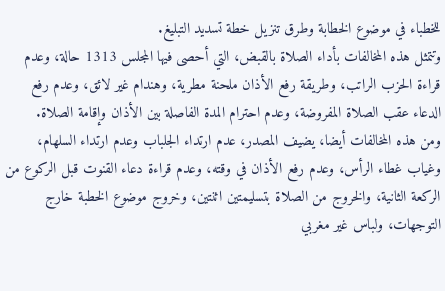للخطباء في موضوع الخطابة وطرق تنزيل خطة تسديد التبليغ.
وتتمثل هذه المخالفات بأداء الصلاة بالقبض، التي أحصى فيها المجلس 1313 حالة، وعدم قراءة الحزب الراتب، وطريقة رفع الأذان ملحنة مطرية، وهندام غير لائق، وعدم رفع الدعاء عقب الصلاة المفروضة، وعدم احترام المدة الفاصلة بين الأذان وإقامة الصلاة.
ومن هذه المخالفات أيضا، يضيف المصدر، عدم ارتداء الجلباب وعدم ارتداء السلهام، وغياب غطاء الرأس، وعدم رفع الأذان في وقته، وعدم قراءة دعاء القنوت قبل الركوع من الركعة الثانية، والخروج من الصلاة بتسليمتين اثنتين، وخروج موضوع الخطبة خارج التوجهات، ولباس غير مغربي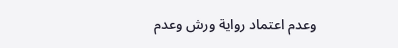وعدم اعتماد رواية ورش وعدم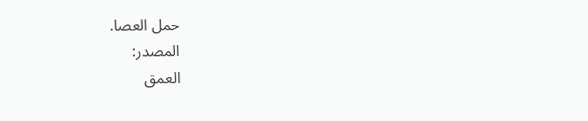حمل العصا.
المصدر:
العمق